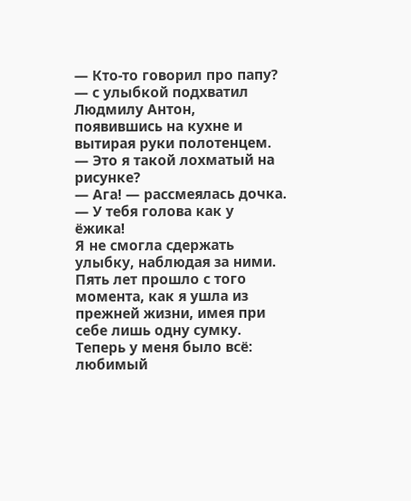— Кто-то говорил про папу? — с улыбкой подхватил Людмилу Антон, появившись на кухне и вытирая руки полотенцем. — Это я такой лохматый на рисунке?
— Ага! — рассмеялась дочка. — У тебя голова как у ёжика!
Я не смогла сдержать улыбку, наблюдая за ними. Пять лет прошло с того момента, как я ушла из прежней жизни, имея при себе лишь одну сумку.
Теперь у меня было всё: любимый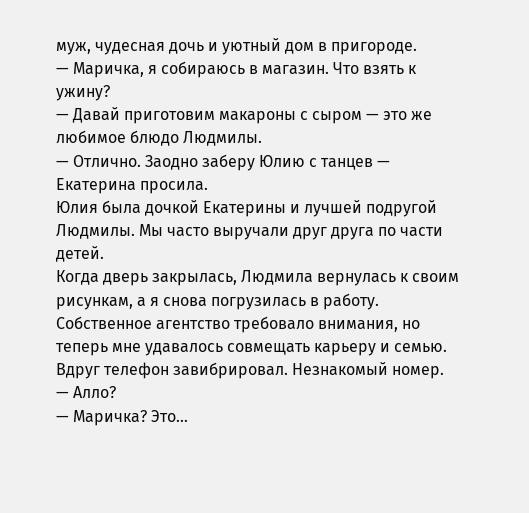муж, чудесная дочь и уютный дом в пригороде.
— Маричка, я собираюсь в магазин. Что взять к ужину?
— Давай приготовим макароны с сыром — это же любимое блюдо Людмилы.
— Отлично. Заодно заберу Юлию с танцев — Екатерина просила.
Юлия была дочкой Екатерины и лучшей подругой Людмилы. Мы часто выручали друг друга по части детей.
Когда дверь закрылась, Людмила вернулась к своим рисункам, а я снова погрузилась в работу. Собственное агентство требовало внимания, но теперь мне удавалось совмещать карьеру и семью.
Вдруг телефон завибрировал. Незнакомый номер.
— Алло?
— Маричка? Это…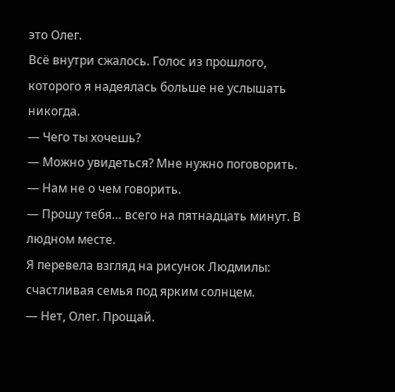это Олег.
Всё внутри сжалось. Голос из прошлого, которого я надеялась больше не услышать никогда.
— Чего ты хочешь?
— Можно увидеться? Мне нужно поговорить.
— Нам не о чем говорить.
— Прошу тебя… всего на пятнадцать минут. В людном месте.
Я перевела взгляд на рисунок Людмилы: счастливая семья под ярким солнцем.
— Нет, Олег. Прощай.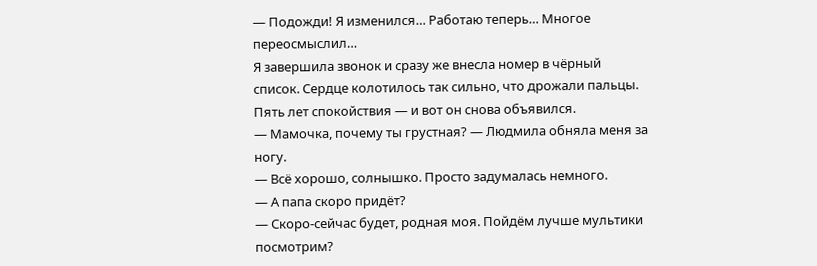— Подожди! Я изменился… Работаю теперь… Многое переосмыслил…
Я завершила звонок и сразу же внесла номер в чёрный список. Сердце колотилось так сильно, что дрожали пальцы. Пять лет спокойствия — и вот он снова объявился.
— Мамочка, почему ты грустная? — Людмила обняла меня за ногу.
— Всё хорошо, солнышко. Просто задумалась немного.
— А папа скоро придёт?
— Скоро-сейчас будет, родная моя. Пойдём лучше мультики посмотрим?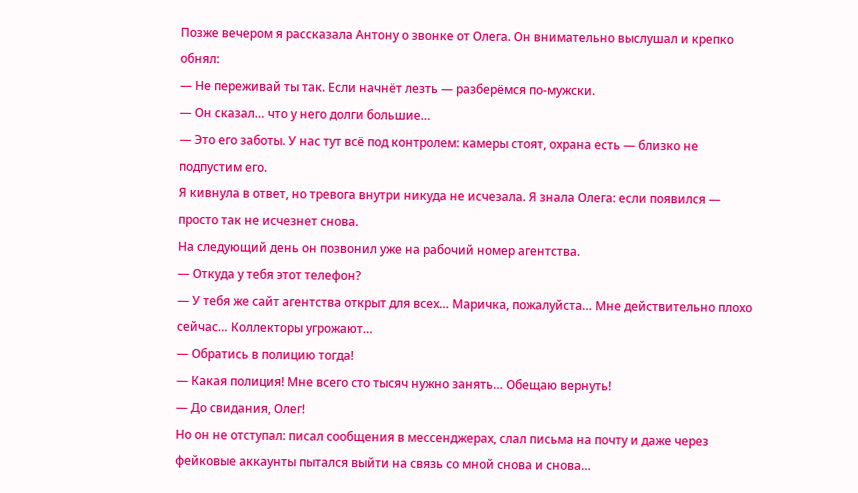Позже вечером я рассказала Антону о звонке от Олега. Он внимательно выслушал и крепко обнял:
— Не переживай ты так. Если начнёт лезть — разберёмся по-мужски.
— Он сказал… что у него долги большие…
— Это его заботы. У нас тут всё под контролем: камеры стоят, охрана есть — близко не подпустим его.
Я кивнула в ответ, но тревога внутри никуда не исчезала. Я знала Олега: если появился — просто так не исчезнет снова.
На следующий день он позвонил уже на рабочий номер агентства.
— Откуда у тебя этот телефон?
— У тебя же сайт агентства открыт для всех… Маричка, пожалуйста… Мне действительно плохо сейчас… Коллекторы угрожают…
— Обратись в полицию тогда!
— Какая полиция! Мне всего сто тысяч нужно занять… Обещаю вернуть!
— До свидания, Олег!
Но он не отступал: писал сообщения в мессенджерах, слал письма на почту и даже через фейковые аккаунты пытался выйти на связь со мной снова и снова…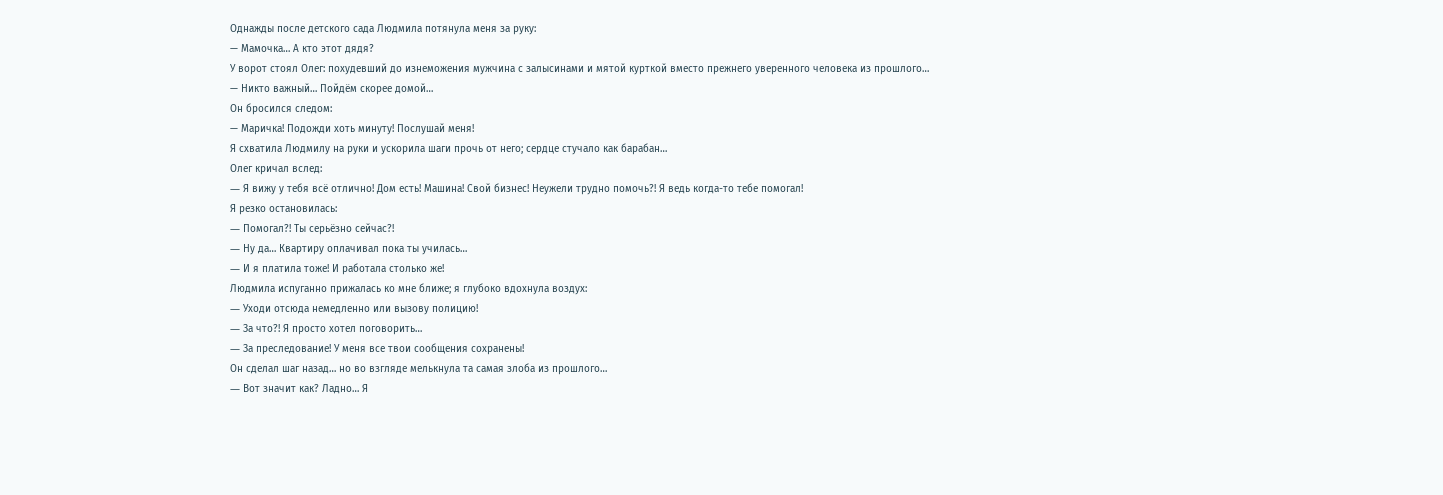Однажды после детского сада Людмила потянула меня за руку:
— Мамочка… А кто этот дядя?
У ворот стоял Олег: похудевший до изнеможения мужчина с залысинами и мятой курткой вместо прежнего уверенного человека из прошлого…
— Никто важный… Пойдём скорее домой…
Он бросился следом:
— Маричка! Подожди хоть минуту! Послушай меня!
Я схватила Людмилу на руки и ускорила шаги прочь от него; сердце стучало как барабан…
Олег кричал вслед:
― Я вижу у тебя всё отлично! Дом есть! Машина! Свой бизнес! Неужели трудно помочь?! Я ведь когда-то тебе помогал!
Я резко остановилась:
― Помогал?! Ты серьёзно сейчас?!
― Ну да… Квартиру оплачивал пока ты училась…
― И я платила тоже! И работала столько же!
Людмила испуганно прижалась ко мне ближе; я глубоко вдохнула воздух:
― Уходи отсюда немедленно или вызову полицию!
― За что?! Я просто хотел поговорить…
― За преследование! У меня все твои сообщения сохранены!
Он сделал шаг назад… но во взгляде мелькнула та самая злоба из прошлого…
― Вот значит как? Ладно… Я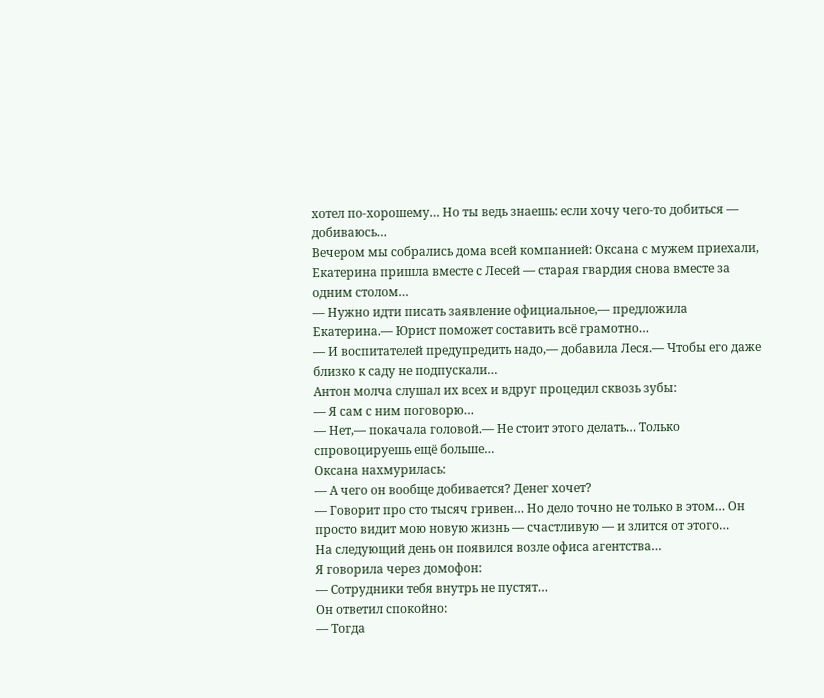хотел по-хорошему… Но ты ведь знаешь: если хочу чего-то добиться — добиваюсь…
Вечером мы собрались дома всей компанией: Оксана с мужем приехали, Екатерина пришла вместе с Лесей — старая гвардия снова вместе за одним столом…
― Нужно идти писать заявление официальное,— предложила Екатерина.— Юрист поможет составить всё грамотно…
― И воспитателей предупредить надо,— добавила Леся.— Чтобы его даже близко к саду не подпускали…
Антон молча слушал их всех и вдруг процедил сквозь зубы:
― Я сам с ним поговорю…
― Нет,— покачала головой.— Не стоит этого делать… Только спровоцируешь ещё больше…
Оксана нахмурилась:
― А чего он вообще добивается? Денег хочет?
― Говорит про сто тысяч гривен… Но дело точно не только в этом… Он просто видит мою новую жизнь ― счастливую ― и злится от этого…
На следующий день он появился возле офиса агентства…
Я говорила через домофон:
― Сотрудники тебя внутрь не пустят…
Он ответил спокойно:
― Тогда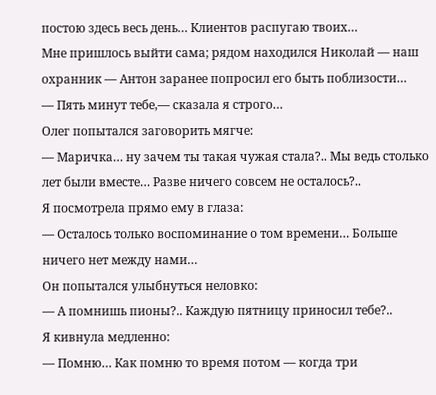постою здесь весь день… Клиентов распугаю твоих…
Мне пришлось выйти сама; рядом находился Николай ― наш охранник ― Антон заранее попросил его быть поблизости…
― Пять минут тебе,— сказала я строго…
Олег попытался заговорить мягче:
― Маричка… ну зачем ты такая чужая стала?.. Мы ведь столько лет были вместе… Разве ничего совсем не осталось?..
Я посмотрела прямо ему в глаза:
― Осталось только воспоминание о том времени… Больше ничего нет между нами…
Он попытался улыбнуться неловко:
― А помнишь пионы?.. Каждую пятницу приносил тебе?..
Я кивнула медленно:
― Помню… Как помню то время потом ― когда три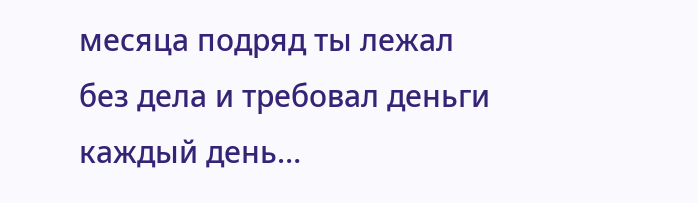месяца подряд ты лежал без дела и требовал деньги каждый день…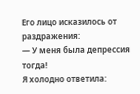Его лицо исказилось от раздражения:
― У меня была депрессия тогда!
Я холодно ответила: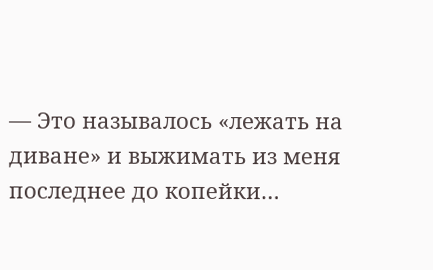― Это называлось «лежать на диване» и выжимать из меня последнее до копейки…